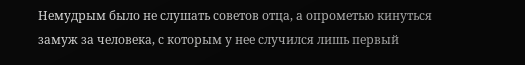Немудрым было не слушать советов отца, а опрометью кинуться замуж за человека, с которым у нее случился лишь первый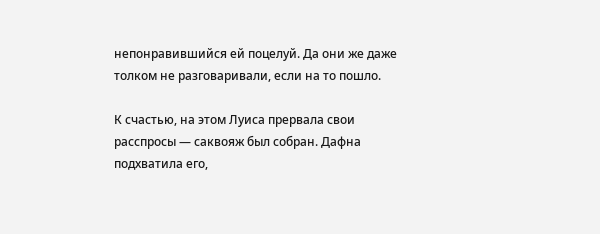непонравившийся ей поцелуй. Да они же даже толком не разговаривали, если на то пошло.

К счастью, на этом Луиса прервала свои расспросы — саквояж был собран. Дафна подхватила его,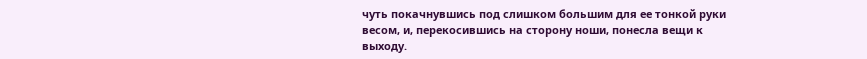чуть покачнувшись под слишком большим для ее тонкой руки весом, и, перекосившись на сторону ноши, понесла вещи к выходу.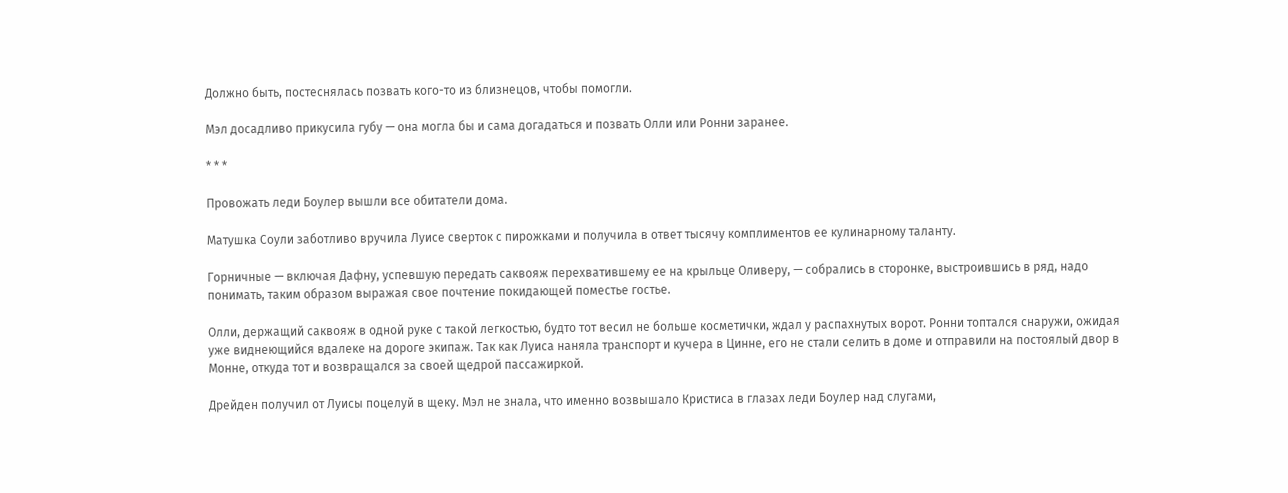Должно быть, постеснялась позвать кого-то из близнецов, чтобы помогли.

Мэл досадливо прикусила губу — она могла бы и сама догадаться и позвать Олли или Ронни заранее.

* * *

Провожать леди Боулер вышли все обитатели дома.

Матушка Соули заботливо вручила Луисе сверток с пирожками и получила в ответ тысячу комплиментов ее кулинарному таланту.

Горничные — включая Дафну, успевшую передать саквояж перехватившему ее на крыльце Оливеру, — собрались в сторонке, выстроившись в ряд, надо понимать, таким образом выражая свое почтение покидающей поместье гостье.

Олли, держащий саквояж в одной руке с такой легкостью, будто тот весил не больше косметички, ждал у распахнутых ворот. Ронни топтался снаружи, ожидая уже виднеющийся вдалеке на дороге экипаж. Так как Луиса наняла транспорт и кучера в Цинне, его не стали селить в доме и отправили на постоялый двор в Монне, откуда тот и возвращался за своей щедрой пассажиркой.

Дрейден получил от Луисы поцелуй в щеку. Мэл не знала, что именно возвышало Кристиса в глазах леди Боулер над слугами,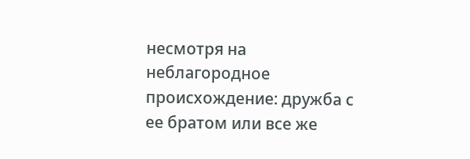несмотря на неблагородное происхождение: дружба с ее братом или все же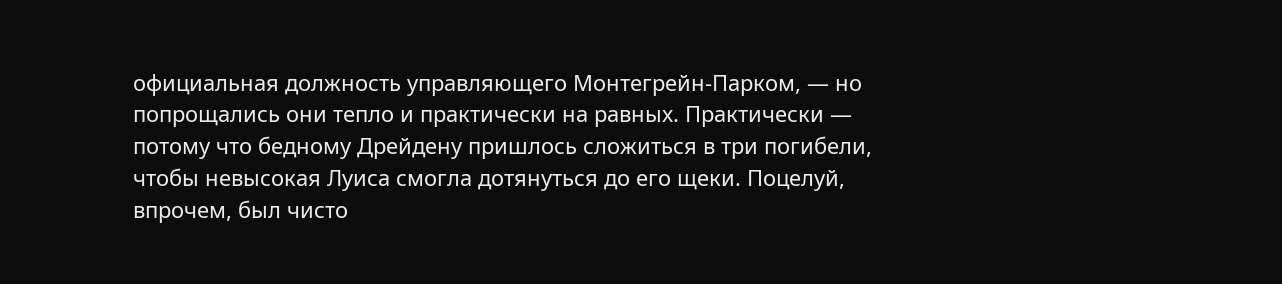официальная должность управляющего Монтегрейн-Парком, — но попрощались они тепло и практически на равных. Практически — потому что бедному Дрейдену пришлось сложиться в три погибели, чтобы невысокая Луиса смогла дотянуться до его щеки. Поцелуй, впрочем, был чисто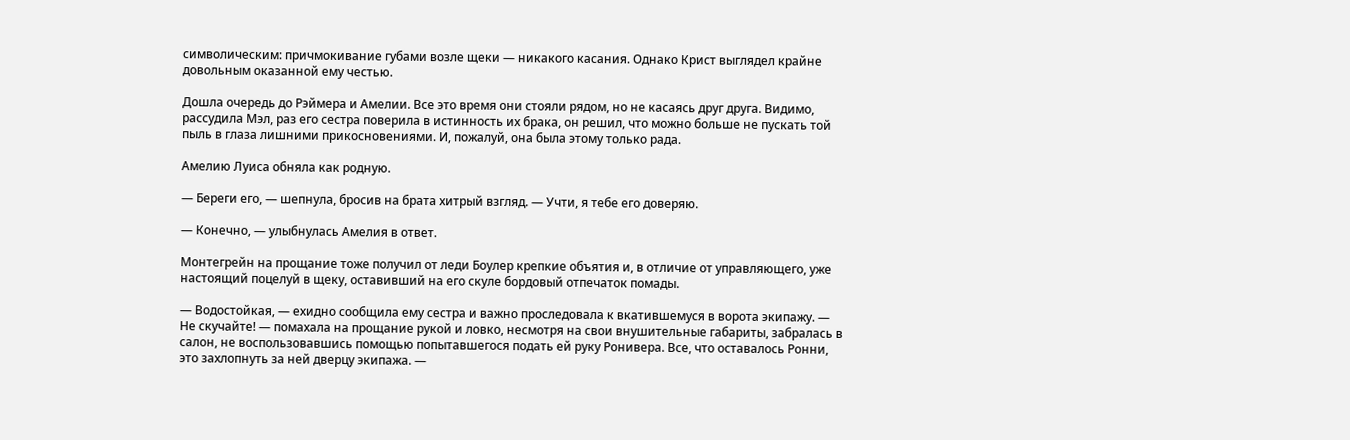символическим: причмокивание губами возле щеки — никакого касания. Однако Крист выглядел крайне довольным оказанной ему честью.

Дошла очередь до Рэймера и Амелии. Все это время они стояли рядом, но не касаясь друг друга. Видимо, рассудила Мэл, раз его сестра поверила в истинность их брака, он решил, что можно больше не пускать той пыль в глаза лишними прикосновениями. И, пожалуй, она была этому только рада.

Амелию Луиса обняла как родную.

— Береги его, — шепнула, бросив на брата хитрый взгляд. — Учти, я тебе его доверяю.

— Конечно, — улыбнулась Амелия в ответ.

Монтегрейн на прощание тоже получил от леди Боулер крепкие объятия и, в отличие от управляющего, уже настоящий поцелуй в щеку, оставивший на его скуле бордовый отпечаток помады.

— Водостойкая, — ехидно сообщила ему сестра и важно проследовала к вкатившемуся в ворота экипажу. — Не скучайте! — помахала на прощание рукой и ловко, несмотря на свои внушительные габариты, забралась в салон, не воспользовавшись помощью попытавшегося подать ей руку Ронивера. Все, что оставалось Ронни, это захлопнуть за ней дверцу экипажа. —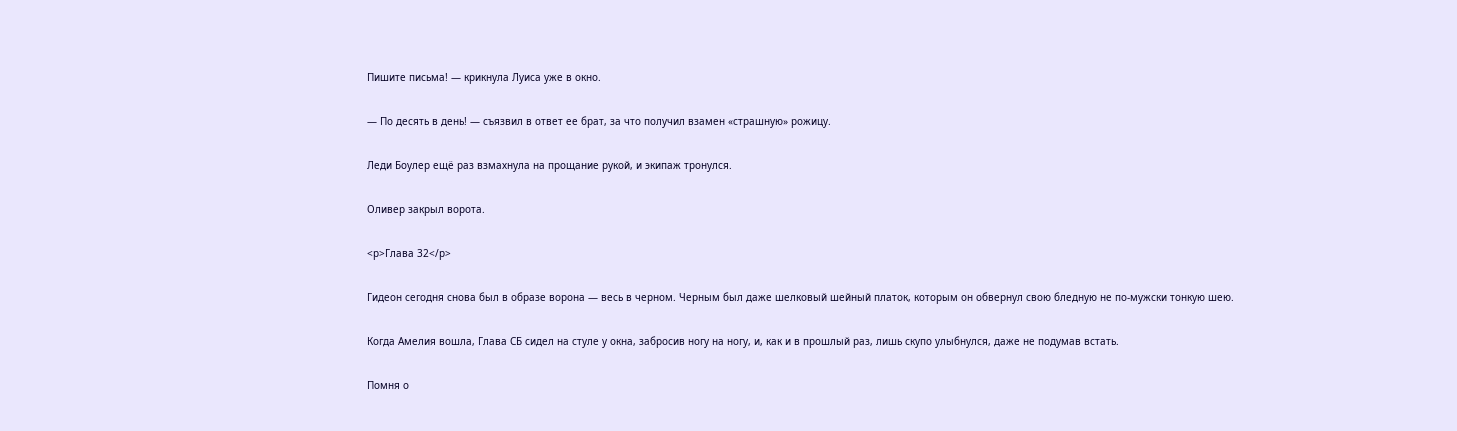Пишите письма! — крикнула Луиса уже в окно.

— По десять в день! — съязвил в ответ ее брат, за что получил взамен «страшную» рожицу.

Леди Боулер ещё раз взмахнула на прощание рукой, и экипаж тронулся.

Оливер закрыл ворота.

<p>Глава 32</p>

Гидеон сегодня снова был в образе ворона — весь в черном. Черным был даже шелковый шейный платок, которым он обвернул свою бледную не по-мужски тонкую шею.

Когда Амелия вошла, Глава СБ сидел на стуле у окна, забросив ногу на ногу, и, как и в прошлый раз, лишь скупо улыбнулся, даже не подумав встать.

Помня о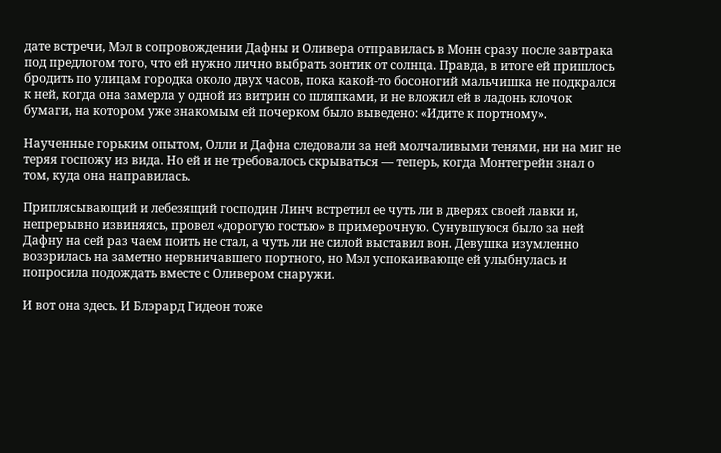дате встречи, Мэл в сопровождении Дафны и Оливера отправилась в Монн сразу после завтрака под предлогом того, что ей нужно лично выбрать зонтик от солнца. Правда, в итоге ей пришлось бродить по улицам городка около двух часов, пока какой-то босоногий мальчишка не подкрался к ней, когда она замерла у одной из витрин со шляпками, и не вложил ей в ладонь клочок бумаги, на котором уже знакомым ей почерком было выведено: «Идите к портному».

Наученные горьким опытом, Олли и Дафна следовали за ней молчаливыми тенями, ни на миг не теряя госпожу из вида. Но ей и не требовалось скрываться — теперь, когда Монтегрейн знал о том, куда она направилась.

Приплясывающий и лебезящий господин Линч встретил ее чуть ли в дверях своей лавки и, непрерывно извиняясь, провел «дорогую гостью» в примерочную. Сунувшуюся было за ней Дафну на сей раз чаем поить не стал, а чуть ли не силой выставил вон. Девушка изумленно воззрилась на заметно нервничавшего портного, но Мэл успокаивающе ей улыбнулась и попросила подождать вместе с Оливером снаружи.

И вот она здесь. И Блэрард Гидеон тоже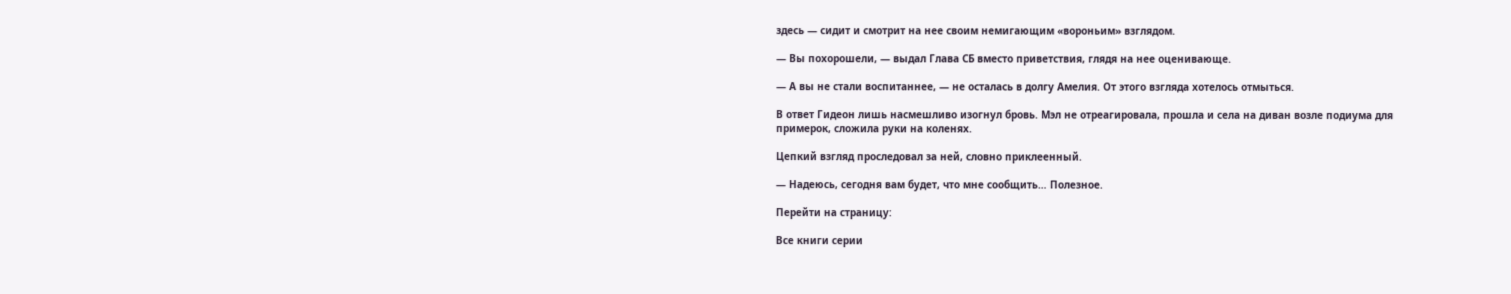здесь — сидит и смотрит на нее своим немигающим «вороньим» взглядом.

— Вы похорошели, — выдал Глава СБ вместо приветствия, глядя на нее оценивающе.

— А вы не стали воспитаннее, — не осталась в долгу Амелия. От этого взгляда хотелось отмыться.

В ответ Гидеон лишь насмешливо изогнул бровь. Мэл не отреагировала, прошла и села на диван возле подиума для примерок, сложила руки на коленях.

Цепкий взгляд проследовал за ней, словно приклеенный.

— Надеюсь, сегодня вам будет, что мне сообщить… Полезное.

Перейти на страницу:

Все книги серии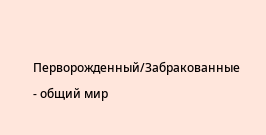Перворожденный/Забракованные - общий мир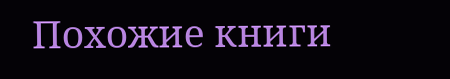Похожие книги